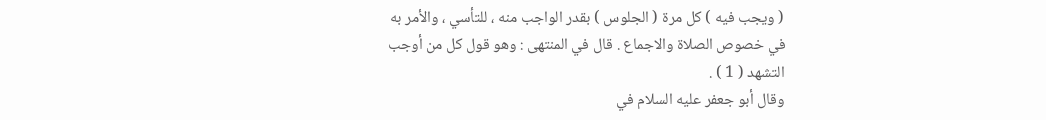( ويجب فيه ) كل مرة ( الجلوس ) بقدر الواجب منه ، للتأسي ، والأمر به
في خصوص الصلاة والاجماع . قال في المنتهى : وهو قول كل من أوجب
التشهد ( 1 ) .
وقال أبو جعفر عليه السلام في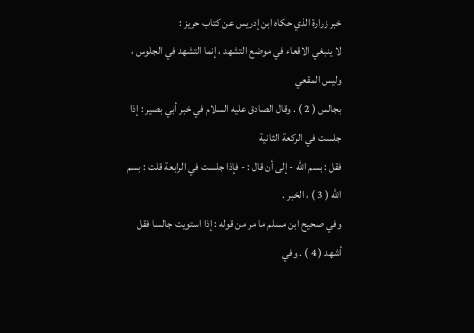خبر زرارة الذي حكاه ابن إدريس عن كتاب حريز :
لا ينبغي الاقعاء في موضع التشهد ، إنما التشهد في الجلوس ، وليس المقعي
بجالس ( 2 ) . وقال الصادق عليه السلام في خبر أبي بصير : إذا جلست في الركعة الثانية
فقل : بسم الله - إلى أن قال : - فإذا جلست في الرابعة قلت : بسم الله ( 3 ) ، الخبر .
وفي صحيح ابن مسلم ما مر من قوله : إذا استويت جالسا فقل أشهد ( 4 ) . وفي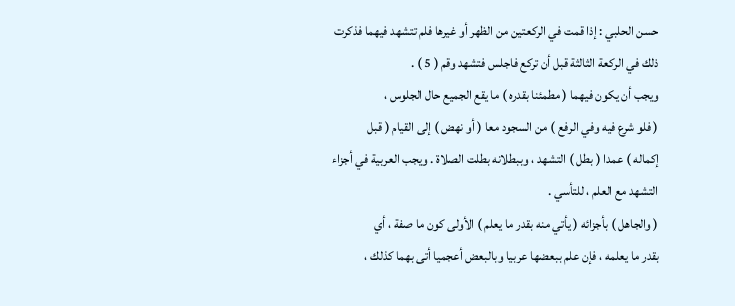حسن الحلبي : إذا قمت في الركعتين من الظهر أو غيرها فلم تتشهد فيهما فذكرت
ذلك في الركعة الثالثة قبل أن تركع فاجلس فتشهد وقم ( 5 ) .
ويجب أن يكون فيهما ( مطمئنا بقدره ) ما يقع الجميع حال الجلوس ،
( فلو شرع فيه وفي الرفع ) من السجود معا ( أو نهض ) إلى القيام ( قبل
إكماله ) عمدا ( بطل ) التشهد ، وببطلانه بطلت الصلاة . ويجب العربية في أجزاء
التشهد مع العلم ، للتأسي .
( والجاهل ) بأجزائه ( يأتي منه بقدر ما يعلم ) الأولى كون ما صفة ، أي
بقدر ما يعلمه ، فإن علم ببعضها عربيا وبالبعض أعجميا أتى بهما كذلك ،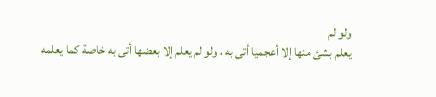ولو لم
يعلم بشئ منها إلا أعجميا أتى به ، ولو لم يعلم إلا بعضها أتى به خاصة كما يعلمه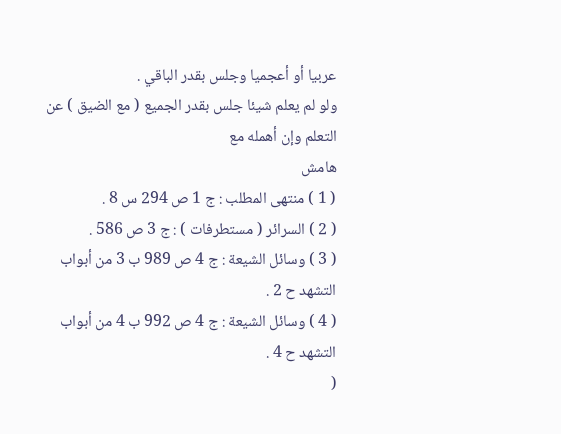عربيا أو أعجميا وجلس بقدر الباقي .
ولو لم يعلم شيئا جلس بقدر الجميع ( مع الضيق ) عن التعلم وإن أهمله مع
هامش
( 1 ) منتهى المطلب : ج 1 ص 294 س 8 .
( 2 ) السرائر ( مستطرفات ) : ج 3 ص 586 .
( 3 ) وسائل الشيعة : ج 4 ص 989 ب 3 من أبواب التشهد ح 2 .
( 4 ) وسائل الشيعة : ج 4 ص 992 ب 4 من أبواب التشهد ح 4 .
(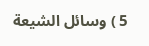5 ) وسائل الشيعة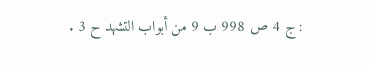: ج 4 ص 998 ب 9 من أبواب التشهد ح 3 .